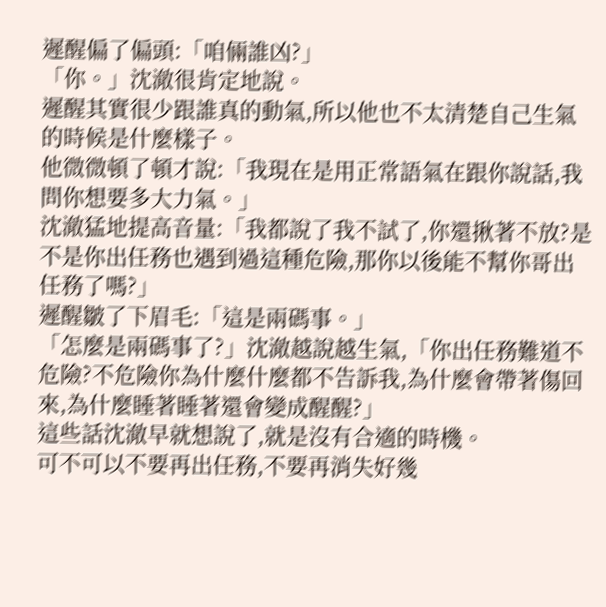遲醒偏了偏頭:「咱倆誰凶?」
「你。」沈澈很肯定地說。
遲醒其實很少跟誰真的動氣,所以他也不太清楚自己生氣的時候是什麼樣子。
他微微頓了頓才說:「我現在是用正常語氣在跟你說話,我問你想要多大力氣。」
沈澈猛地提高音量:「我都說了我不試了,你還揪著不放?是不是你出任務也遇到過這種危險,那你以後能不幫你哥出任務了嗎?」
遲醒皺了下眉毛:「這是兩碼事。」
「怎麼是兩碼事了?」沈澈越說越生氣,「你出任務難道不危險?不危險你為什麼什麼都不告訴我,為什麼會帶著傷回來,為什麼睡著睡著還會變成醒醒?」
這些話沈澈早就想說了,就是沒有合適的時機。
可不可以不要再出任務,不要再消失好幾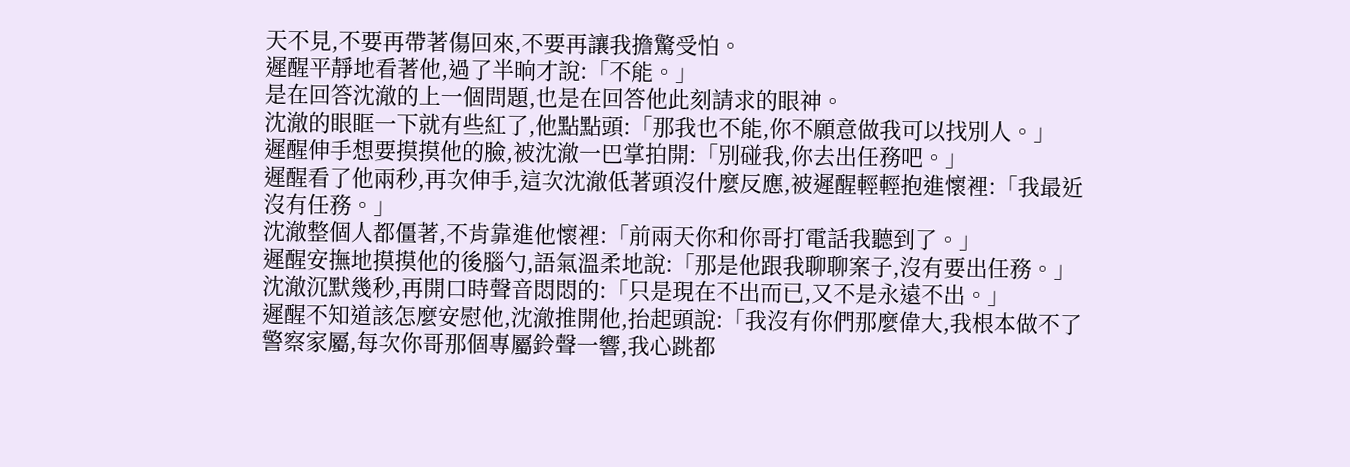天不見,不要再帶著傷回來,不要再讓我擔驚受怕。
遲醒平靜地看著他,過了半晌才說:「不能。」
是在回答沈澈的上一個問題,也是在回答他此刻請求的眼神。
沈澈的眼眶一下就有些紅了,他點點頭:「那我也不能,你不願意做我可以找別人。」
遲醒伸手想要摸摸他的臉,被沈澈一巴掌拍開:「別碰我,你去出任務吧。」
遲醒看了他兩秒,再次伸手,這次沈澈低著頭沒什麼反應,被遲醒輕輕抱進懷裡:「我最近沒有任務。」
沈澈整個人都僵著,不肯靠進他懷裡:「前兩天你和你哥打電話我聽到了。」
遲醒安撫地摸摸他的後腦勺,語氣溫柔地說:「那是他跟我聊聊案子,沒有要出任務。」
沈澈沉默幾秒,再開口時聲音悶悶的:「只是現在不出而已,又不是永遠不出。」
遲醒不知道該怎麼安慰他,沈澈推開他,抬起頭說:「我沒有你們那麼偉大,我根本做不了警察家屬,每次你哥那個專屬鈴聲一響,我心跳都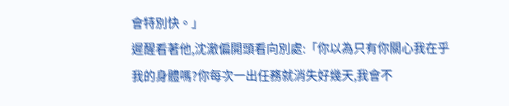會特別快。」
遲醒看著他,沈澈偏開頭看向別處:「你以為只有你關心我在乎我的身體嗎?你每次一出任務就消失好幾天,我會不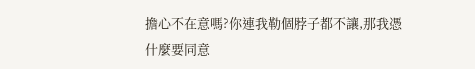擔心不在意嗎?你連我勒個脖子都不讓,那我憑什麼要同意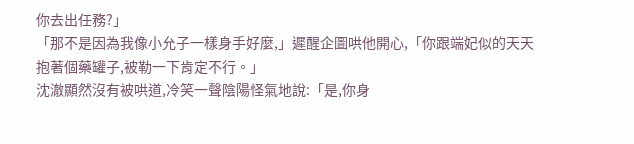你去出任務?」
「那不是因為我像小允子一樣身手好麼,」遲醒企圖哄他開心,「你跟端妃似的天天抱著個藥罐子,被勒一下肯定不行。」
沈澈顯然沒有被哄道,冷笑一聲陰陽怪氣地說:「是,你身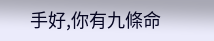手好,你有九條命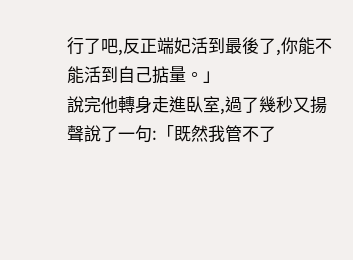行了吧,反正端妃活到最後了,你能不能活到自己掂量。」
說完他轉身走進臥室,過了幾秒又揚聲說了一句:「既然我管不了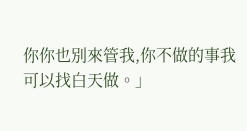你你也別來管我,你不做的事我可以找白天做。」